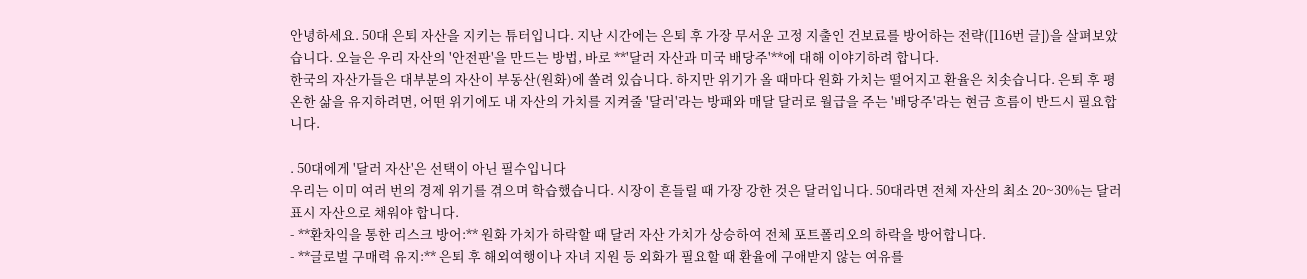안녕하세요. 50대 은퇴 자산을 지키는 튜터입니다. 지난 시간에는 은퇴 후 가장 무서운 고정 지출인 건보료를 방어하는 전략([116번 글])을 살펴보았습니다. 오늘은 우리 자산의 '안전판'을 만드는 방법, 바로 **'달러 자산과 미국 배당주'**에 대해 이야기하려 합니다.
한국의 자산가들은 대부분의 자산이 부동산(원화)에 쏠려 있습니다. 하지만 위기가 올 때마다 원화 가치는 떨어지고 환율은 치솟습니다. 은퇴 후 평온한 삶을 유지하려면, 어떤 위기에도 내 자산의 가치를 지켜줄 '달러'라는 방패와 매달 달러로 월급을 주는 '배당주'라는 현금 흐름이 반드시 필요합니다.

. 50대에게 '달러 자산'은 선택이 아닌 필수입니다
우리는 이미 여러 번의 경제 위기를 겪으며 학습했습니다. 시장이 흔들릴 때 가장 강한 것은 달러입니다. 50대라면 전체 자산의 최소 20~30%는 달러 표시 자산으로 채워야 합니다.
- **환차익을 통한 리스크 방어:** 원화 가치가 하락할 때 달러 자산 가치가 상승하여 전체 포트폴리오의 하락을 방어합니다.
- **글로벌 구매력 유지:** 은퇴 후 해외여행이나 자녀 지원 등 외화가 필요할 때 환율에 구애받지 않는 여유를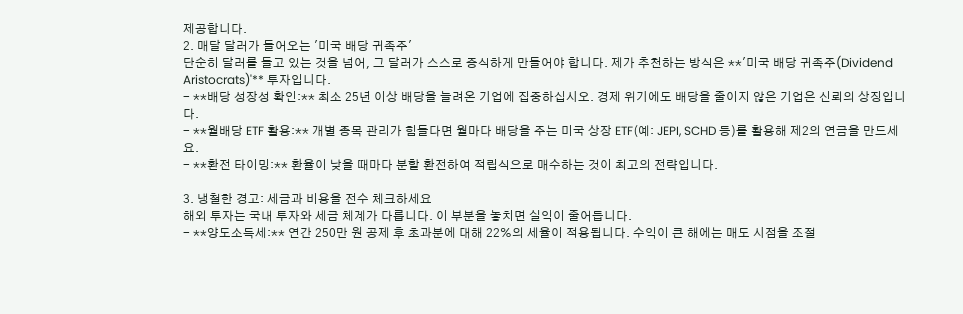제공합니다.
2. 매달 달러가 들어오는 '미국 배당 귀족주'
단순히 달러를 들고 있는 것을 넘어, 그 달러가 스스로 증식하게 만들어야 합니다. 제가 추천하는 방식은 **'미국 배당 귀족주(Dividend Aristocrats)'** 투자입니다.
- **배당 성장성 확인:** 최소 25년 이상 배당을 늘려온 기업에 집중하십시오. 경제 위기에도 배당을 줄이지 않은 기업은 신뢰의 상징입니다.
- **월배당 ETF 활용:** 개별 종목 관리가 힘들다면 월마다 배당을 주는 미국 상장 ETF(예: JEPI, SCHD 등)를 활용해 제2의 연금을 만드세요.
- **환전 타이밍:** 환율이 낮을 때마다 분할 환전하여 적립식으로 매수하는 것이 최고의 전략입니다.

3. 냉철한 경고: 세금과 비용을 전수 체크하세요
해외 투자는 국내 투자와 세금 체계가 다릅니다. 이 부분을 놓치면 실익이 줄어듭니다.
- **양도소득세:** 연간 250만 원 공제 후 초과분에 대해 22%의 세율이 적용됩니다. 수익이 큰 해에는 매도 시점을 조절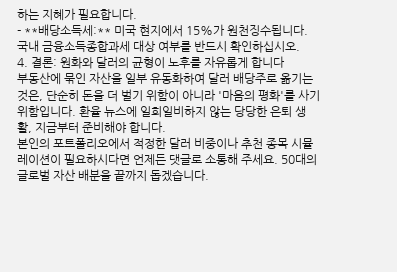하는 지혜가 필요합니다.
- **배당소득세:** 미국 현지에서 15%가 원천징수됩니다. 국내 금융소득종합과세 대상 여부를 반드시 확인하십시오.
4. 결론: 원화와 달러의 균형이 노후를 자유롭게 합니다
부동산에 묶인 자산을 일부 유동화하여 달러 배당주로 옮기는 것은, 단순히 돈을 더 벌기 위함이 아니라 '마음의 평화'를 사기 위함입니다. 환율 뉴스에 일희일비하지 않는 당당한 은퇴 생활, 지금부터 준비해야 합니다.
본인의 포트폴리오에서 적정한 달러 비중이나 추천 종목 시뮬레이션이 필요하시다면 언제든 댓글로 소통해 주세요. 50대의 글로벌 자산 배분을 끝까지 돕겠습니다.